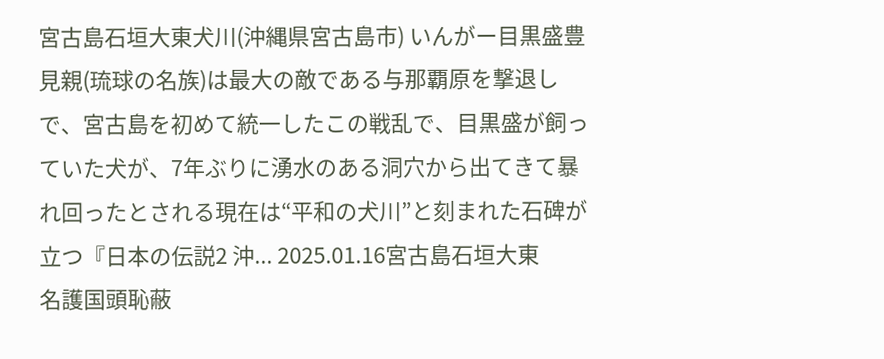宮古島石垣大東犬川(沖縄県宮古島市) いんがー目黒盛豊見親(琉球の名族)は最大の敵である与那覇原を撃退しで、宮古島を初めて統一したこの戦乱で、目黒盛が飼っていた犬が、7年ぶりに湧水のある洞穴から出てきて暴れ回ったとされる現在は“平和の犬川”と刻まれた石碑が立つ『日本の伝説2 沖... 2025.01.16宮古島石垣大東
名護国頭恥蔽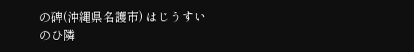の碑(沖縄県名護市) はじうすいのひ隣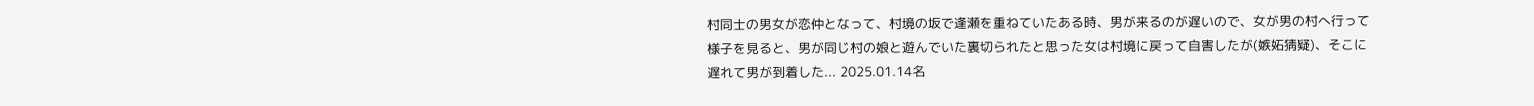村同士の男女が恋仲となって、村境の坂で逢瀬を重ねていたある時、男が来るのが遅いので、女が男の村へ行って様子を見ると、男が同じ村の娘と遊んでいた裏切られたと思った女は村境に戻って自害したが(嫉妬猜疑)、そこに遅れて男が到着した... 2025.01.14名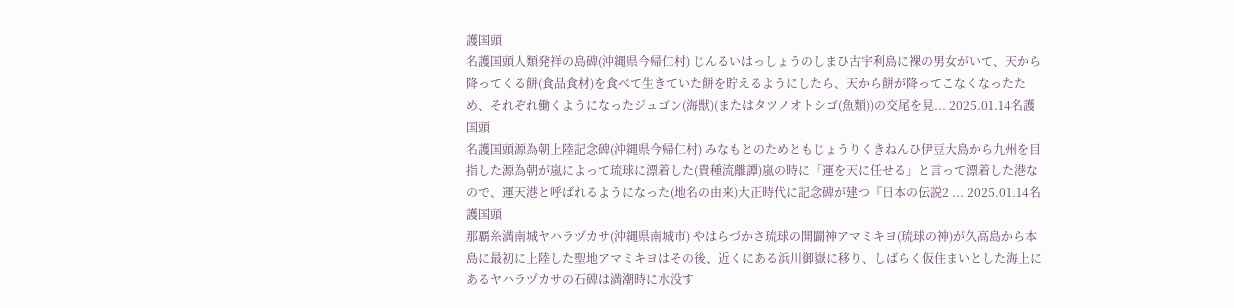護国頭
名護国頭人類発祥の島碑(沖縄県今帰仁村) じんるいはっしょうのしまひ古宇利島に裸の男女がいて、天から降ってくる餅(食品食材)を食べて生きていた餅を貯えるようにしたら、天から餅が降ってこなくなったため、それぞれ働くようになったジュゴン(海獣)(またはタツノオトシゴ(魚類))の交尾を見... 2025.01.14名護国頭
名護国頭源為朝上陸記念碑(沖縄県今帰仁村) みなもとのためともじょうりくきねんひ伊豆大島から九州を目指した源為朝が嵐によって琉球に漂着した(貴種流離譚)嵐の時に「運を天に任せる」と言って漂着した港なので、運天港と呼ばれるようになった(地名の由来)大正時代に記念碑が建つ『日本の伝説2 ... 2025.01.14名護国頭
那覇糸満南城ヤハラヅカサ(沖縄県南城市) やはらづかさ琉球の開闢神アマミキヨ(琉球の神)が久高島から本島に最初に上陸した聖地アマミキヨはその後、近くにある浜川御嶽に移り、しばらく仮住まいとした海上にあるヤハラヅカサの石碑は満潮時に水没す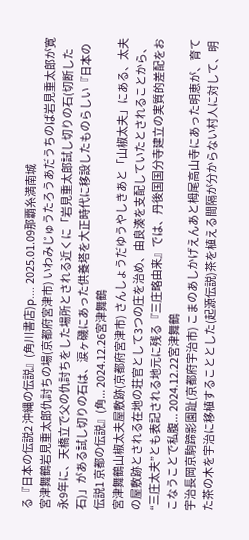る『日本の伝説2 沖縄の伝説』(角川書店)p.... 2025.01.09那覇糸満南城
宮津舞鶴岩見重太郎仇討ちの場(京都府宮津市) いわみじゅうたろうあだうちのば岩見重太郎が寛永9年に、天橋立で父の仇討ちをした場所とされる近くに「岩見重太郎試し切りの石(切断した石)」がある試し切りの石は、涙ヶ磯にあった供養塔を大正時代に移設したものらしい『日本の伝説1 京都の伝説』(角... 2024.12.26宮津舞鶴
宮津舞鶴山椒太夫屋敷跡(京都府宮津市) さんしょうだゆうやしきあと「山椒太夫」にある、太夫の屋敷跡とされる在地の荘官として3つの庄を治め、由良湊を支配していたとされることから、“三庄太夫”とも表記される地元に残る『三庄略由来』では、丹後国国分寺建立の実質的差配をおこなうことで私腹... 2024.12.22宮津舞鶴
宇治長岡京駒蹄影園趾(京都府宇治市) こまのあしかげえんあと栂尾高山寺にあった明恵が、育てた茶の木を宇治に移植することとした(起源伝説)茶を植える間隔が分からない村人に対して、明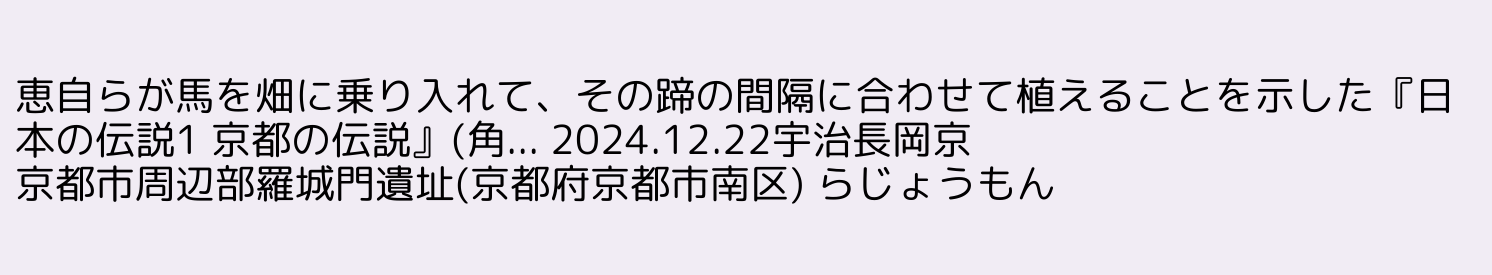恵自らが馬を畑に乗り入れて、その蹄の間隔に合わせて植えることを示した『日本の伝説1 京都の伝説』(角... 2024.12.22宇治長岡京
京都市周辺部羅城門遺址(京都府京都市南区) らじょうもん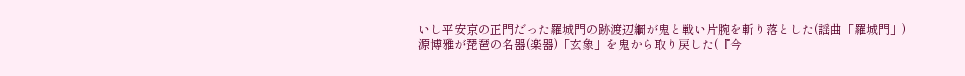いし平安京の正門だった羅城門の跡渡辺綱が鬼と戦い片腕を斬り落とした(謡曲「羅城門」)源博雅が琵琶の名器(楽器)「玄象」を鬼から取り戻した(『今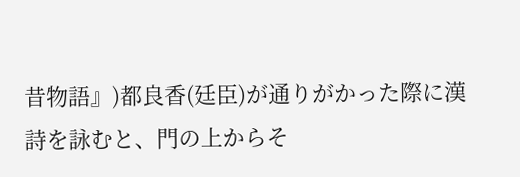昔物語』)都良香(廷臣)が通りがかった際に漢詩を詠むと、門の上からそ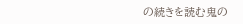の続きを読む鬼の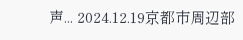声... 2024.12.19京都市周辺部